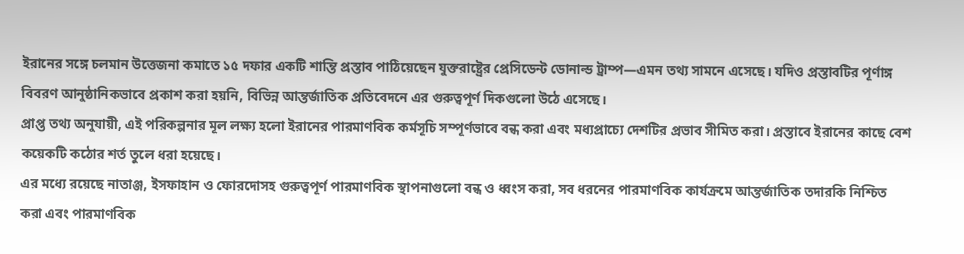ইরানের সঙ্গে চলমান উত্তেজনা কমাতে ১৫ দফার একটি শান্তি প্রস্তাব পাঠিয়েছেন যুক্তরাষ্ট্রের প্রেসিডেন্ট ডোনাল্ড ট্রাম্প—এমন তথ্য সামনে এসেছে। যদিও প্রস্তাবটির পূর্ণাঙ্গ বিবরণ আনুষ্ঠানিকভাবে প্রকাশ করা হয়নি, বিভিন্ন আন্তর্জাতিক প্রতিবেদনে এর গুরুত্বপূর্ণ দিকগুলো উঠে এসেছে।
প্রাপ্ত তথ্য অনুযায়ী, এই পরিকল্পনার মূল লক্ষ্য হলো ইরানের পারমাণবিক কর্মসূচি সম্পূর্ণভাবে বন্ধ করা এবং মধ্যপ্রাচ্যে দেশটির প্রভাব সীমিত করা। প্রস্তাবে ইরানের কাছে বেশ কয়েকটি কঠোর শর্ত তুলে ধরা হয়েছে।
এর মধ্যে রয়েছে নাতাঞ্জ, ইসফাহান ও ফোরদোসহ গুরুত্বপূর্ণ পারমাণবিক স্থাপনাগুলো বন্ধ ও ধ্বংস করা, সব ধরনের পারমাণবিক কার্যক্রমে আন্তর্জাতিক তদারকি নিশ্চিত করা এবং পারমাণবিক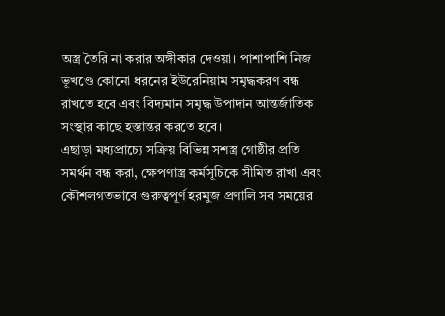অস্ত্র তৈরি না করার অঙ্গীকার দেওয়া। পাশাপাশি নিজ ভূখণ্ডে কোনো ধরনের ইউরেনিয়াম সমৃদ্ধকরণ বন্ধ রাখতে হবে এবং বিদ্যমান সমৃদ্ধ উপাদান আন্তর্জাতিক সংস্থার কাছে হস্তান্তর করতে হবে।
এছাড়া মধ্যপ্রাচ্যে সক্রিয় বিভিন্ন সশস্ত্র গোষ্ঠীর প্রতি সমর্থন বন্ধ করা, ক্ষেপণাস্ত্র কর্মসূচিকে সীমিত রাখা এবং কৌশলগতভাবে গুরুত্বপূর্ণ হরমুজ প্রণালি সব সময়ের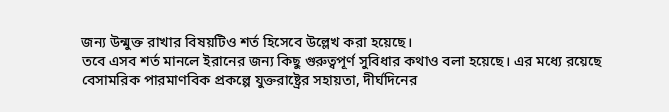জন্য উন্মুক্ত রাখার বিষয়টিও শর্ত হিসেবে উল্লেখ করা হয়েছে।
তবে এসব শর্ত মানলে ইরানের জন্য কিছু গুরুত্বপূর্ণ সুবিধার কথাও বলা হয়েছে। এর মধ্যে রয়েছে বেসামরিক পারমাণবিক প্রকল্পে যুক্তরাষ্ট্রের সহায়তা, দীর্ঘদিনের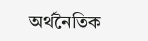অর্থনৈতিক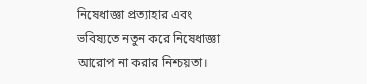নিষেধাজ্ঞা প্রত্যাহার এবং ভবিষ্যতে নতুন করে নিষেধাজ্ঞা আরোপ না করার নিশ্চয়তা।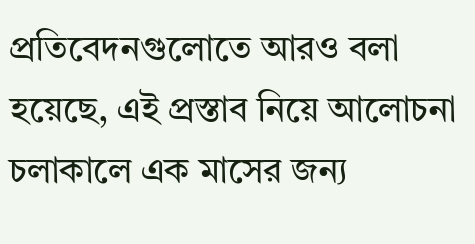প্রতিবেদনগুলোতে আরও বলা হয়েছে, এই প্রস্তাব নিয়ে আলোচনা চলাকালে এক মাসের জন্য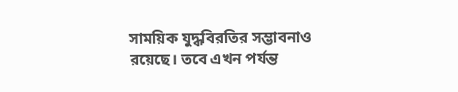সাময়িক যুদ্ধবিরতির সম্ভাবনাও রয়েছে। তবে এখন পর্যন্ত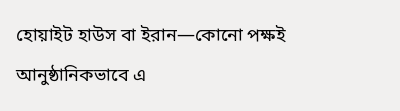হোয়াইট হাউস বা ইরান—কোনো পক্ষই আনুষ্ঠানিকভাবে এ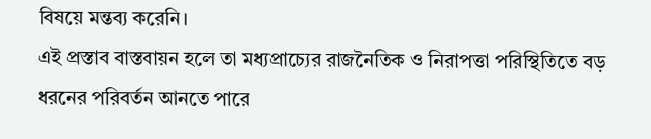বিষয়ে মন্তব্য করেনি।
এই প্রস্তাব বাস্তবায়ন হলে তা মধ্যপ্রাচ্যের রাজনৈতিক ও নিরাপত্তা পরিস্থিতিতে বড় ধরনের পরিবর্তন আনতে পারে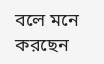বলে মনে করছেন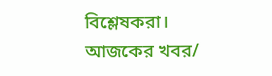বিশ্লেষকরা।
আজকের খবর/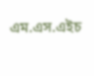এম.এস.এইচ